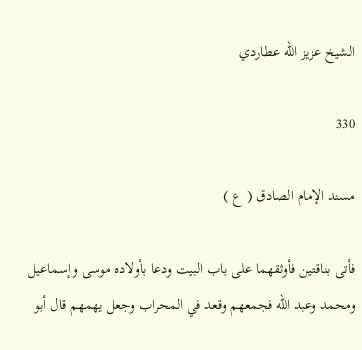الشيخ عزيز الله عطاردي

330

مسند الإمام الصادق ( ع )

فأتى بناقتين فأوثقهما على باب البيت ودعا بأولاده موسى وإسماعيل ومحمد وعبد اللّه فجمعهم وقعد في المحراب وجعل يهمهم قال أبو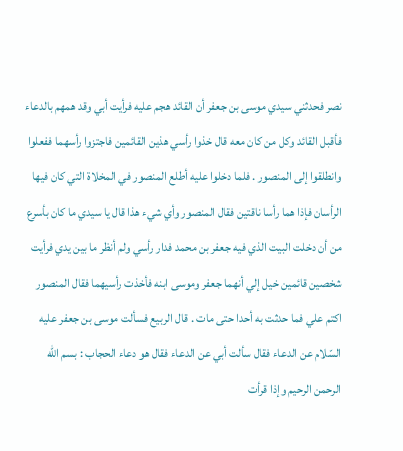نصر فحدثني سيدي موسى بن جعفر أن القائد هجم عليه فرأيت أبي وقد همهم بالدعاء فأقبل القائد وكل من كان معه قال خذوا رأسي هذين القائمين فاجتزوا رأسهما ففعلوا وانطلقوا إلى المنصور . فلما دخلوا عليه أطلع المنصور في المخلاة التي كان فيها الرأسان فإذا هما رأسا ناقتين فقال المنصور وأي شيء هذا قال يا سيدي ما كان بأسرع من أن دخلت البيت الذي فيه جعفر بن محمد فدار رأسي ولم أنظر ما بين يدي فرأيت شخصين قائمين خيل إلي أنهما جعفر وموسى ابنه فأخذت رأسيهما فقال المنصور اكتم علي فما حدثت به أحدا حتى مات . قال الربيع فسألت موسى بن جعفر عليه السّلام عن الدعاء فقال سألت أبي عن الدعاء فقال هو دعاء الحجاب : بسم اللّه الرحمن الرحيم وإذا قرأت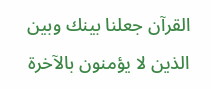القرآن جعلنا بينك وبين الذين لا يؤمنون بالآخرة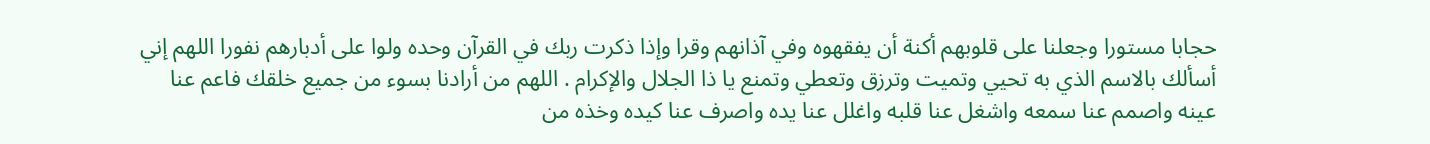حجابا مستورا وجعلنا على قلوبهم أكنة أن يفقهوه وفي آذانهم وقرا وإذا ذكرت ربك في القرآن وحده ولوا على أدبارهم نفورا اللهم إني أسألك بالاسم الذي به تحيي وتميت وترزق وتعطي وتمنع يا ذا الجلال والإكرام . اللهم من أرادنا بسوء من جميع خلقك فاعم عنا عينه واصمم عنا سمعه واشغل عنا قلبه واغلل عنا يده واصرف عنا كيده وخذه من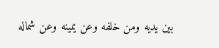بين يديه ومن خلفه وعن يمينه وعن شماله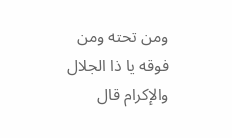ومن تحته ومن فوقه يا ذا الجلال والإكرام قال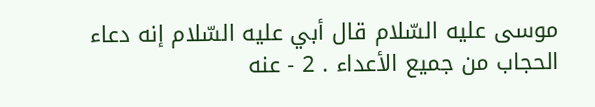موسى عليه السّلام قال أبي عليه السّلام إنه دعاء الحجاب من جميع الأعداء . 2 - عنه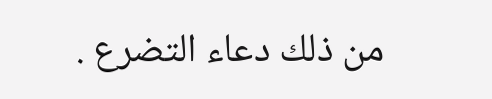من ذلك دعاء التضرع .